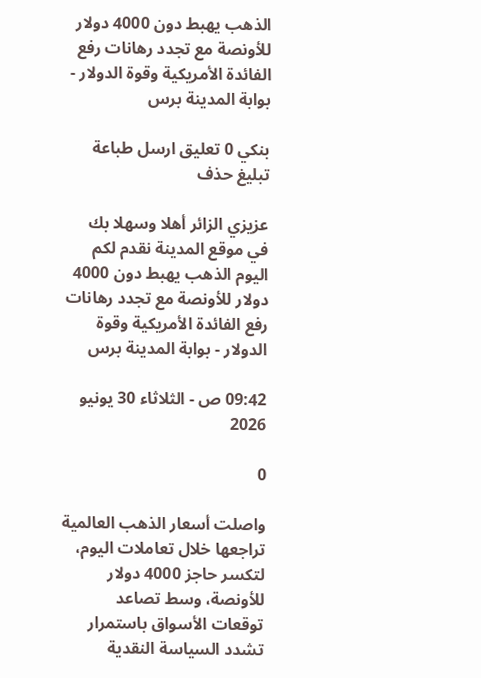الذهب يهبط دون 4000 دولار للأونصة مع تجدد رهانات رفع الفائدة الأمريكية وقوة الدولار - بوابة المدينة برس

بنكي 0 تعليق ارسل طباعة تبليغ حذف

عزيزي الزائر أهلا وسهلا بك في موقع المدينة نقدم لكم اليوم الذهب يهبط دون 4000 دولار للأونصة مع تجدد رهانات رفع الفائدة الأمريكية وقوة الدولار - بوابة المدينة برس

09:42 ص - الثلاثاء 30 يونيو 2026

0

واصلت أسعار الذهب العالمية تراجعها خلال تعاملات اليوم، لتكسر حاجز 4000 دولار للأونصة، وسط تصاعد توقعات الأسواق باستمرار تشدد السياسة النقدية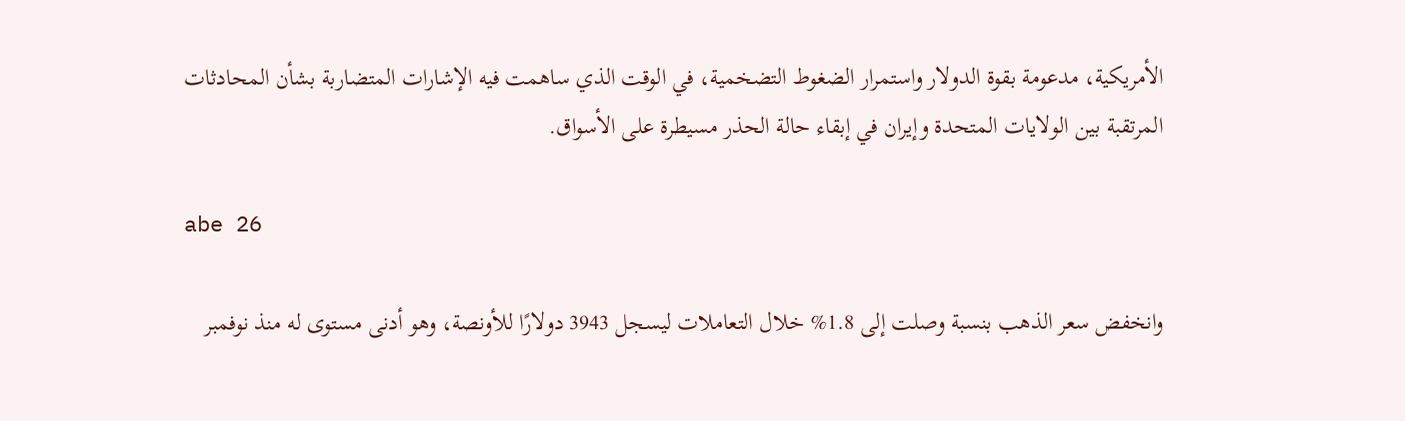الأمريكية، مدعومة بقوة الدولار واستمرار الضغوط التضخمية، في الوقت الذي ساهمت فيه الإشارات المتضاربة بشأن المحادثات المرتقبة بين الولايات المتحدة وإيران في إبقاء حالة الحذر مسيطرة على الأسواق.

abe 26

وانخفض سعر الذهب بنسبة وصلت إلى 1.8% خلال التعاملات ليسجل 3943 دولارًا للأونصة، وهو أدنى مستوى له منذ نوفمبر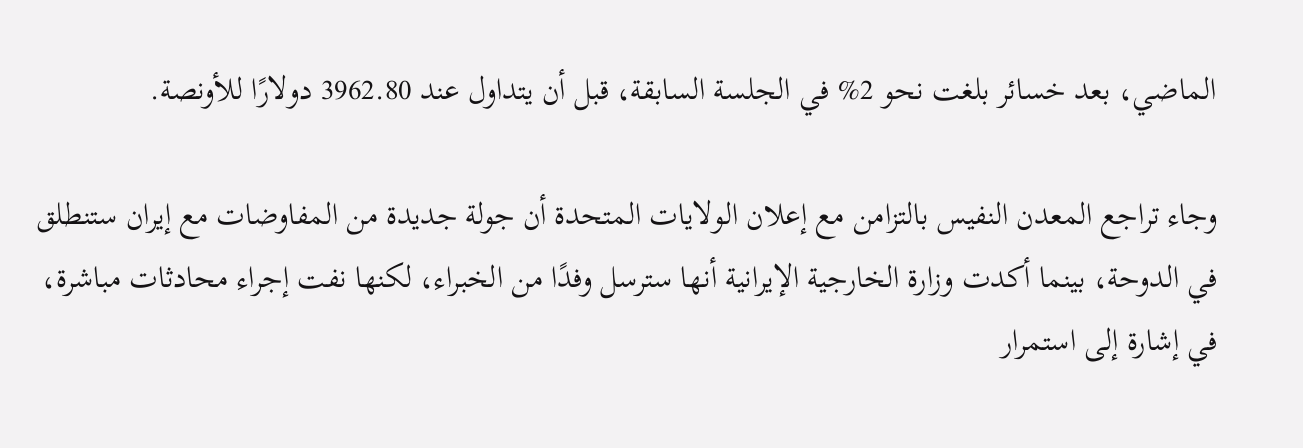الماضي، بعد خسائر بلغت نحو 2% في الجلسة السابقة، قبل أن يتداول عند 3962.80 دولارًا للأونصة.

وجاء تراجع المعدن النفيس بالتزامن مع إعلان الولايات المتحدة أن جولة جديدة من المفاوضات مع إيران ستنطلق في الدوحة، بينما أكدت وزارة الخارجية الإيرانية أنها سترسل وفدًا من الخبراء، لكنها نفت إجراء محادثات مباشرة، في إشارة إلى استمرار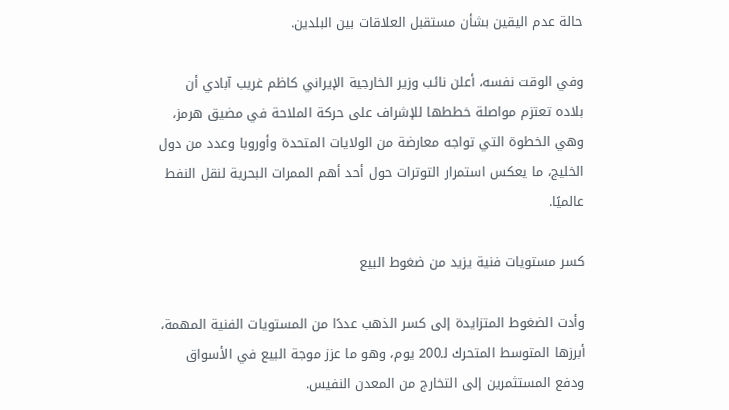حالة عدم اليقين بشأن مستقبل العلاقات بين البلدين.

وفي الوقت نفسه، أعلن نائب وزير الخارجية الإيراني كاظم غريب آبادي أن بلاده تعتزم مواصلة خططها للإشراف على حركة الملاحة في مضيق هرمز، وهي الخطوة التي تواجه معارضة من الولايات المتحدة وأوروبا وعدد من دول الخليج، ما يعكس استمرار التوترات حول أحد أهم الممرات البحرية لنقل النفط عالميًا.

كسر مستويات فنية يزيد من ضغوط البيع

وأدت الضغوط المتزايدة إلى كسر الذهب عددًا من المستويات الفنية المهمة، أبرزها المتوسط المتحرك لـ200 يوم، وهو ما عزز موجة البيع في الأسواق ودفع المستثمرين إلى التخارج من المعدن النفيس.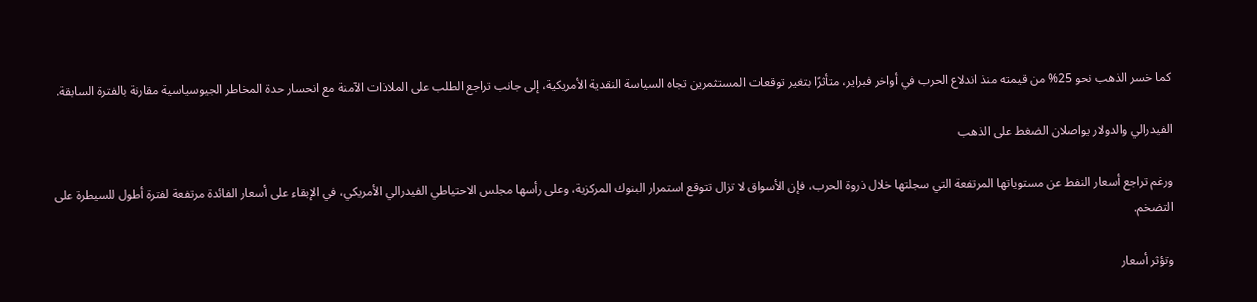كما خسر الذهب نحو 25% من قيمته منذ اندلاع الحرب في أواخر فبراير، متأثرًا بتغير توقعات المستثمرين تجاه السياسة النقدية الأمريكية، إلى جانب تراجع الطلب على الملاذات الآمنة مع انحسار حدة المخاطر الجيوسياسية مقارنة بالفترة السابقة.

الفيدرالي والدولار يواصلان الضغط على الذهب

ورغم تراجع أسعار النفط عن مستوياتها المرتفعة التي سجلتها خلال ذروة الحرب، فإن الأسواق لا تزال تتوقع استمرار البنوك المركزية، وعلى رأسها مجلس الاحتياطي الفيدرالي الأمريكي، في الإبقاء على أسعار الفائدة مرتفعة لفترة أطول للسيطرة على التضخم.

وتؤثر أسعار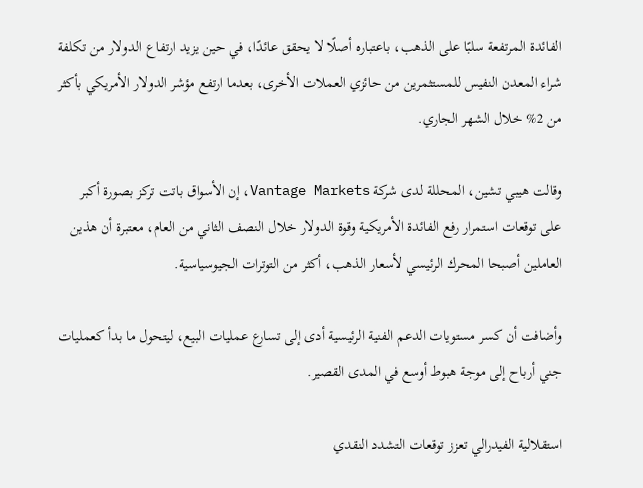الفائدة المرتفعة سلبًا على الذهب، باعتباره أصلًا لا يحقق عائدًا، في حين يزيد ارتفاع الدولار من تكلفة شراء المعدن النفيس للمستثمرين من حائزي العملات الأخرى، بعدما ارتفع مؤشر الدولار الأمريكي بأكثر من 2% خلال الشهر الجاري.

وقالت هيبي تشين، المحللة لدى شركة Vantage Markets، إن الأسواق باتت تركز بصورة أكبر على توقعات استمرار رفع الفائدة الأمريكية وقوة الدولار خلال النصف الثاني من العام، معتبرة أن هذين العاملين أصبحا المحرك الرئيسي لأسعار الذهب، أكثر من التوترات الجيوسياسية.

وأضافت أن كسر مستويات الدعم الفنية الرئيسية أدى إلى تسارع عمليات البيع، ليتحول ما بدأ كعمليات جني أرباح إلى موجة هبوط أوسع في المدى القصير.

استقلالية الفيدرالي تعزز توقعات التشدد النقدي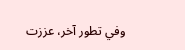وفي تطور آخر، عززت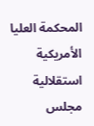المحكمة العليا الأمريكية استقلالية مجلس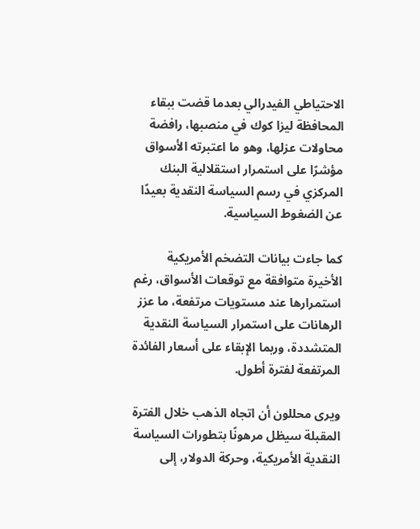الاحتياطي الفيدرالي بعدما قضت ببقاء المحافظة ليزا كوك في منصبها، رافضة محاولات عزلها، وهو ما اعتبرته الأسواق مؤشرًا على استمرار استقلالية البنك المركزي في رسم السياسة النقدية بعيدًا عن الضغوط السياسية.

كما جاءت بيانات التضخم الأمريكية الأخيرة متوافقة مع توقعات الأسواق، رغم استمرارها عند مستويات مرتفعة، ما عزز الرهانات على استمرار السياسة النقدية المتشددة، وربما الإبقاء على أسعار الفائدة المرتفعة لفترة أطول.

ويرى محللون أن اتجاه الذهب خلال الفترة المقبلة سيظل مرهونًا بتطورات السياسة النقدية الأمريكية، وحركة الدولار، إلى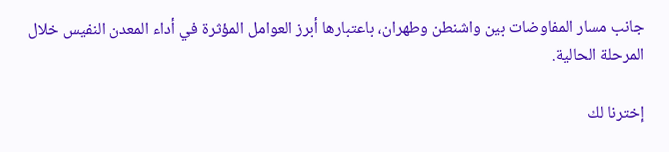جانب مسار المفاوضات بين واشنطن وطهران، باعتبارها أبرز العوامل المؤثرة في أداء المعدن النفيس خلال المرحلة الحالية.

إخترنا لك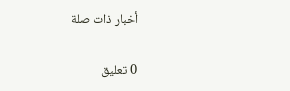أخبار ذات صلة

0 تعليق